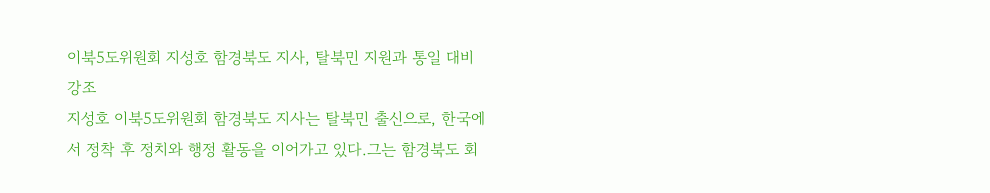이북5도위원회 지성호 함경북도 지사, 탈북민 지원과 통일 대비 강조
지성호 이북5도위원회 함경북도 지사는 탈북민 출신으로, 한국에서 정착 후 정치와 행정 활동을 이어가고 있다.그는 함경북도 회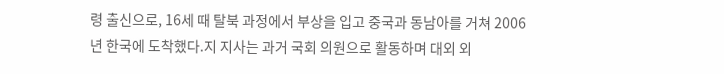령 출신으로, 16세 때 탈북 과정에서 부상을 입고 중국과 동남아를 거쳐 2006년 한국에 도착했다.지 지사는 과거 국회 의원으로 활동하며 대외 외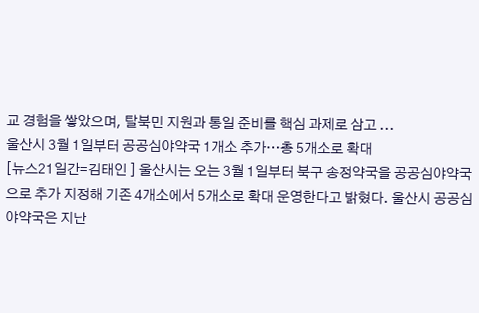교 경험을 쌓았으며, 탈북민 지원과 통일 준비를 핵심 과제로 삼고 ...
울산시 3월 1일부터 공공심야약국 1개소 추가…총 5개소로 확대
[뉴스21일간=김태인 ] 울산시는 오는 3월 1일부터 북구 송정약국을 공공심야약국으로 추가 지정해 기존 4개소에서 5개소로 확대 운영한다고 밝혔다. 울산시 공공심야약국은 지난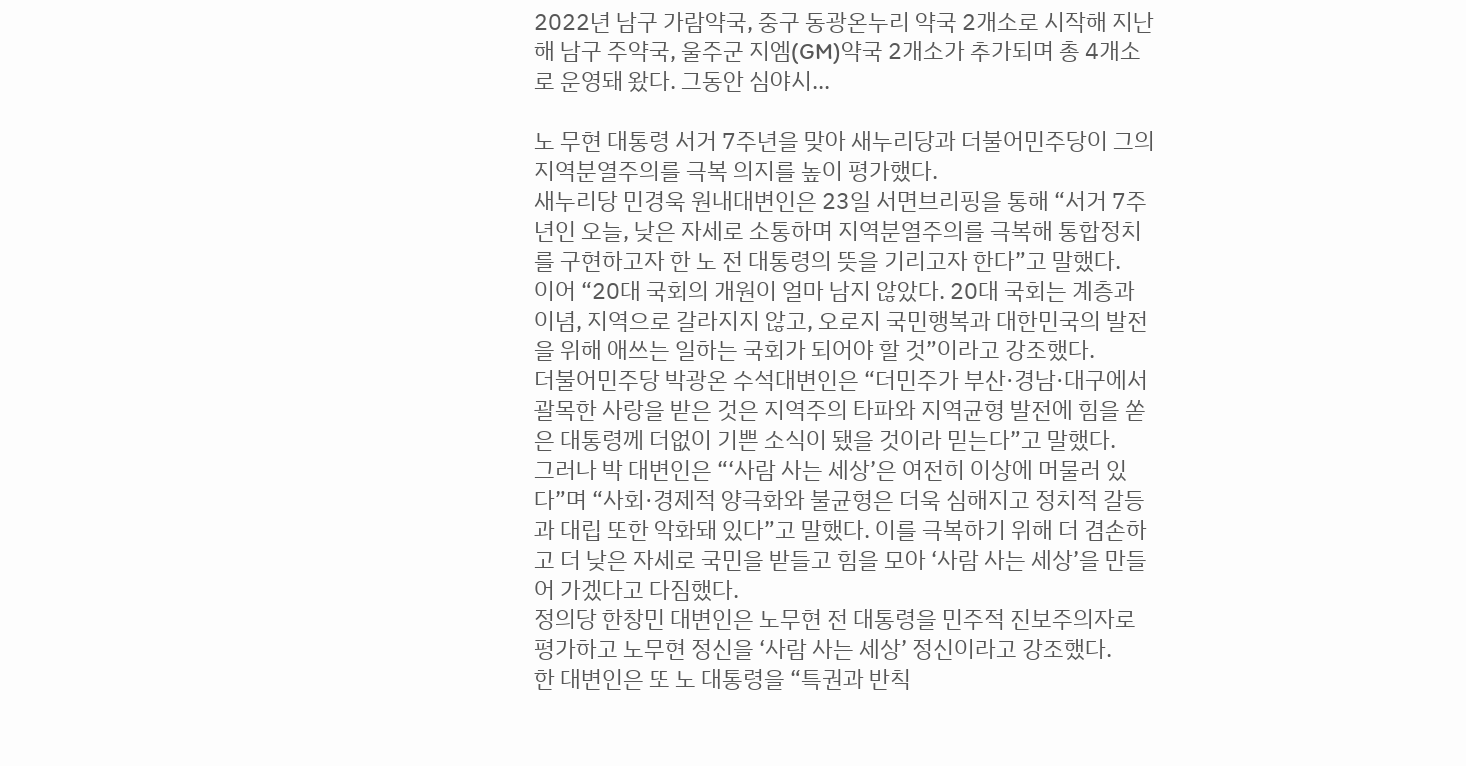2022년 남구 가람약국, 중구 동광온누리 약국 2개소로 시작해 지난해 남구 주약국, 울주군 지엠(GM)약국 2개소가 추가되며 총 4개소로 운영돼 왔다. 그동안 심야시...

노 무현 대통령 서거 7주년을 맞아 새누리당과 더불어민주당이 그의 지역분열주의를 극복 의지를 높이 평가했다.
새누리당 민경욱 원내대변인은 23일 서면브리핑을 통해 “서거 7주년인 오늘, 낮은 자세로 소통하며 지역분열주의를 극복해 통합정치를 구현하고자 한 노 전 대통령의 뜻을 기리고자 한다”고 말했다.
이어 “20대 국회의 개원이 얼마 남지 않았다. 20대 국회는 계층과 이념, 지역으로 갈라지지 않고, 오로지 국민행복과 대한민국의 발전을 위해 애쓰는 일하는 국회가 되어야 할 것”이라고 강조했다.
더불어민주당 박광온 수석대변인은 “더민주가 부산·경남·대구에서 괄목한 사랑을 받은 것은 지역주의 타파와 지역균형 발전에 힘을 쏟은 대통령께 더없이 기쁜 소식이 됐을 것이라 믿는다”고 말했다.
그러나 박 대변인은 “‘사람 사는 세상’은 여전히 이상에 머물러 있다”며 “사회·경제적 양극화와 불균형은 더욱 심해지고 정치적 갈등과 대립 또한 악화돼 있다”고 말했다. 이를 극복하기 위해 더 겸손하고 더 낮은 자세로 국민을 받들고 힘을 모아 ‘사람 사는 세상’을 만들어 가겠다고 다짐했다.
정의당 한창민 대변인은 노무현 전 대통령을 민주적 진보주의자로 평가하고 노무현 정신을 ‘사람 사는 세상’ 정신이라고 강조했다.
한 대변인은 또 노 대통령을 “특권과 반칙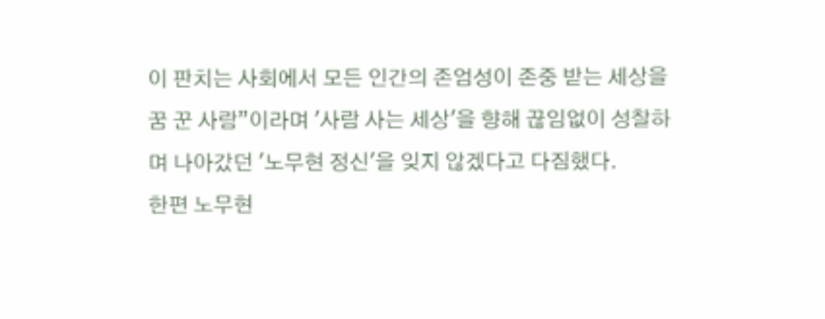이 판치는 사회에서 모든 인간의 존엄성이 존중 받는 세상을 꿈 꾼 사람”이라며 '사람 사는 세상'을 향해 끊임없이 성찰하며 나아갔던 '노무현 정신'을 잊지 않겠다고 다짐했다.
한편 노무현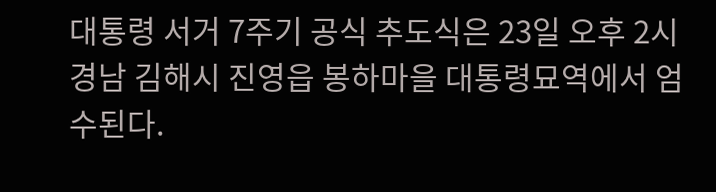대통령 서거 7주기 공식 추도식은 23일 오후 2시 경남 김해시 진영읍 봉하마을 대통령묘역에서 엄수된다.